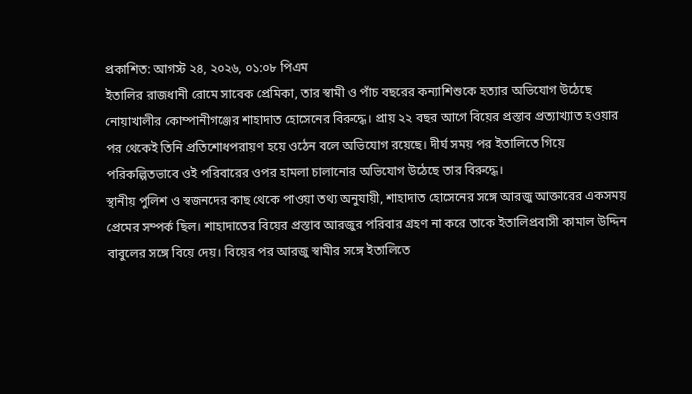প্রকাশিত: আগস্ট ২৪, ২০২৬, ০১:০৮ পিএম
ইতালির রাজধানী রোমে সাবেক প্রেমিকা, তার স্বামী ও পাঁচ বছরের কন্যাশিশুকে হত্যার অভিযোগ উঠেছে নোয়াখালীর কোম্পানীগঞ্জের শাহাদাত হোসেনের বিরুদ্ধে। প্রায় ২২ বছর আগে বিয়ের প্রস্তাব প্রত্যাখ্যাত হওয়ার পর থেকেই তিনি প্রতিশোধপরায়ণ হয়ে ওঠেন বলে অভিযোগ রয়েছে। দীর্ঘ সময় পর ইতালিতে গিয়ে পরিকল্পিতভাবে ওই পরিবারের ওপর হামলা চালানোর অভিযোগ উঠেছে তার বিরুদ্ধে।
স্থানীয় পুলিশ ও স্বজনদের কাছ থেকে পাওয়া তথ্য অনুযায়ী, শাহাদাত হোসেনের সঙ্গে আরজু আক্তারের একসময় প্রেমের সম্পর্ক ছিল। শাহাদাতের বিয়ের প্রস্তাব আরজুর পরিবার গ্রহণ না করে তাকে ইতালিপ্রবাসী কামাল উদ্দিন বাবুলের সঙ্গে বিয়ে দেয়। বিয়ের পর আরজু স্বামীর সঙ্গে ইতালিতে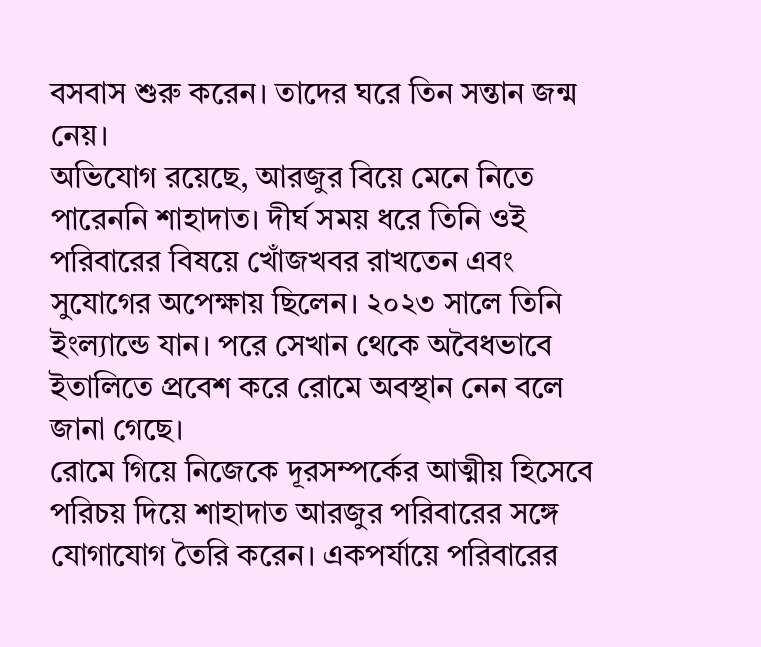বসবাস শুরু করেন। তাদের ঘরে তিন সন্তান জন্ম নেয়।
অভিযোগ রয়েছে, আরজুর বিয়ে মেনে নিতে পারেননি শাহাদাত। দীর্ঘ সময় ধরে তিনি ওই পরিবারের বিষয়ে খোঁজখবর রাখতেন এবং সুযোগের অপেক্ষায় ছিলেন। ২০২৩ সালে তিনি ইংল্যান্ডে যান। পরে সেখান থেকে অবৈধভাবে ইতালিতে প্রবেশ করে রোমে অবস্থান নেন বলে জানা গেছে।
রোমে গিয়ে নিজেকে দূরসম্পর্কের আত্মীয় হিসেবে পরিচয় দিয়ে শাহাদাত আরজুর পরিবারের সঙ্গে যোগাযোগ তৈরি করেন। একপর্যায়ে পরিবারের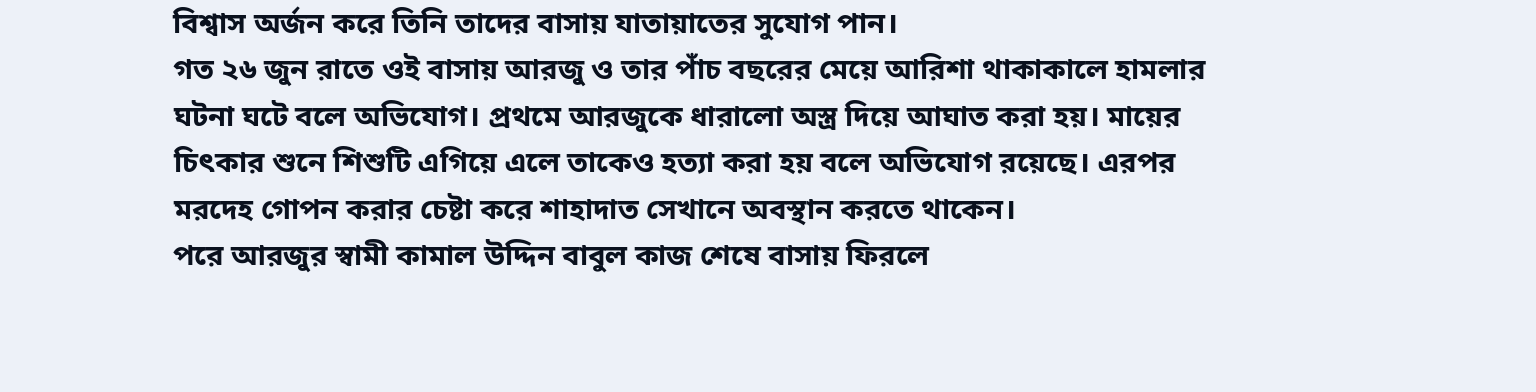বিশ্বাস অর্জন করে তিনি তাদের বাসায় যাতায়াতের সুযোগ পান।
গত ২৬ জুন রাতে ওই বাসায় আরজু ও তার পাঁচ বছরের মেয়ে আরিশা থাকাকালে হামলার ঘটনা ঘটে বলে অভিযোগ। প্রথমে আরজুকে ধারালো অস্ত্র দিয়ে আঘাত করা হয়। মায়ের চিৎকার শুনে শিশুটি এগিয়ে এলে তাকেও হত্যা করা হয় বলে অভিযোগ রয়েছে। এরপর মরদেহ গোপন করার চেষ্টা করে শাহাদাত সেখানে অবস্থান করতে থাকেন।
পরে আরজুর স্বামী কামাল উদ্দিন বাবুল কাজ শেষে বাসায় ফিরলে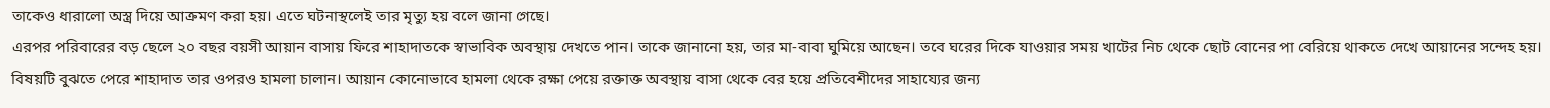তাকেও ধারালো অস্ত্র দিয়ে আক্রমণ করা হয়। এতে ঘটনাস্থলেই তার মৃত্যু হয় বলে জানা গেছে।
এরপর পরিবারের বড় ছেলে ২০ বছর বয়সী আয়ান বাসায় ফিরে শাহাদাতকে স্বাভাবিক অবস্থায় দেখতে পান। তাকে জানানো হয়, তার মা-বাবা ঘুমিয়ে আছেন। তবে ঘরের দিকে যাওয়ার সময় খাটের নিচ থেকে ছোট বোনের পা বেরিয়ে থাকতে দেখে আয়ানের সন্দেহ হয়। বিষয়টি বুঝতে পেরে শাহাদাত তার ওপরও হামলা চালান। আয়ান কোনোভাবে হামলা থেকে রক্ষা পেয়ে রক্তাক্ত অবস্থায় বাসা থেকে বের হয়ে প্রতিবেশীদের সাহায্যের জন্য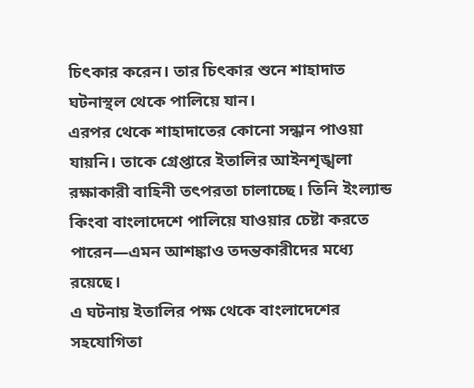চিৎকার করেন। তার চিৎকার শুনে শাহাদাত ঘটনাস্থল থেকে পালিয়ে যান।
এরপর থেকে শাহাদাতের কোনো সন্ধান পাওয়া যায়নি। তাকে গ্রেপ্তারে ইতালির আইনশৃঙ্খলা রক্ষাকারী বাহিনী তৎপরতা চালাচ্ছে। তিনি ইংল্যান্ড কিংবা বাংলাদেশে পালিয়ে যাওয়ার চেষ্টা করতে পারেন—এমন আশঙ্কাও তদন্তকারীদের মধ্যে রয়েছে।
এ ঘটনায় ইতালির পক্ষ থেকে বাংলাদেশের সহযোগিতা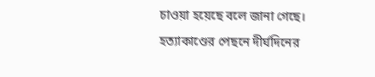চাওয়া হয়েছে বলে জানা গেছে। হত্যাকাণ্ডের পেছনে দীর্ঘদিনের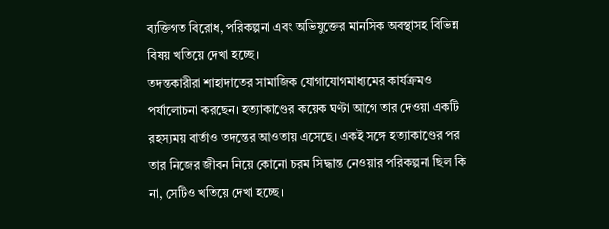ব্যক্তিগত বিরোধ, পরিকল্পনা এবং অভিযুক্তের মানসিক অবস্থাসহ বিভিন্ন বিষয় খতিয়ে দেখা হচ্ছে।
তদন্তকারীরা শাহাদাতের সামাজিক যোগাযোগমাধ্যমের কার্যক্রমও পর্যালোচনা করছেন। হত্যাকাণ্ডের কয়েক ঘণ্টা আগে তার দেওয়া একটি রহস্যময় বার্তাও তদন্তের আওতায় এসেছে। একই সঙ্গে হত্যাকাণ্ডের পর তার নিজের জীবন নিয়ে কোনো চরম সিদ্ধান্ত নেওয়ার পরিকল্পনা ছিল কি না, সেটিও খতিয়ে দেখা হচ্ছে।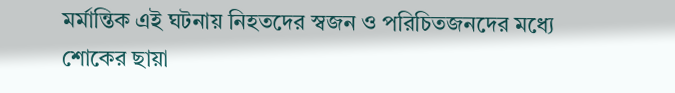মর্মান্তিক এই ঘটনায় নিহতদের স্বজন ও পরিচিতজনদের মধ্যে শোকের ছায়া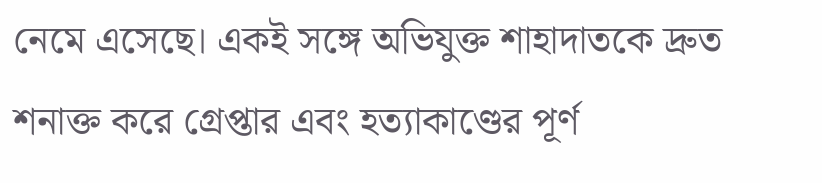নেমে এসেছে। একই সঙ্গে অভিযুক্ত শাহাদাতকে দ্রুত শনাক্ত করে গ্রেপ্তার এবং হত্যাকাণ্ডের পূর্ণ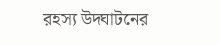রহস্য উদ্ঘাটনের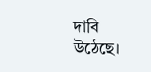দাবি উঠেছে।